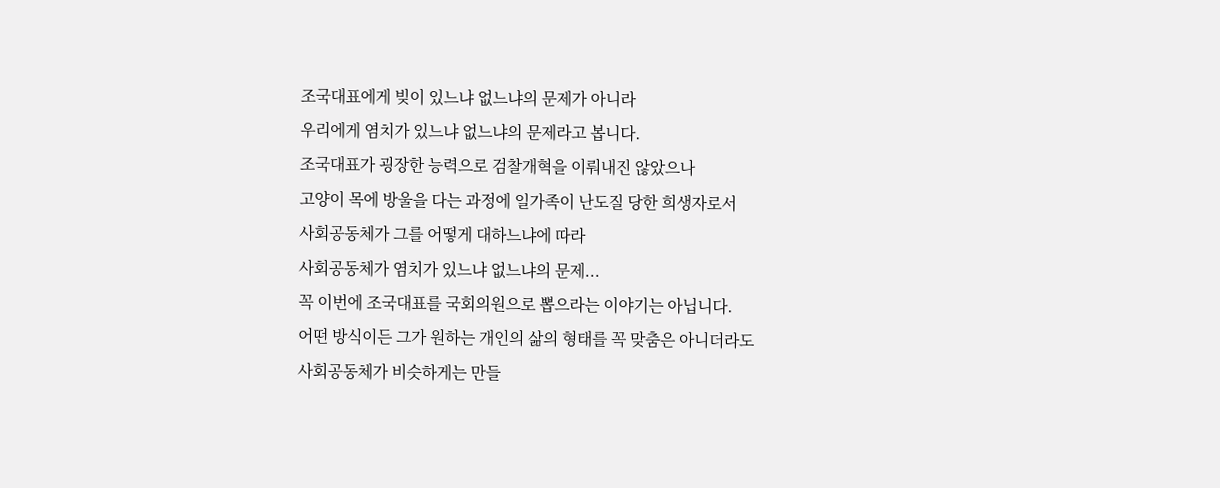조국대표에게 빚이 있느냐 없느냐의 문제가 아니라
우리에게 염치가 있느냐 없느냐의 문제라고 봅니다.
조국대표가 굉장한 능력으로 검찰개혁을 이뤄내진 않았으나
고양이 목에 방울을 다는 과정에 일가족이 난도질 당한 희생자로서
사회공동체가 그를 어떻게 대하느냐에 따라
사회공동체가 염치가 있느냐 없느냐의 문제...
꼭 이번에 조국대표를 국회의원으로 뽑으라는 이야기는 아닙니다.
어떤 방식이든 그가 원하는 개인의 삶의 형태를 꼭 맞춤은 아니더라도
사회공동체가 비슷하게는 만들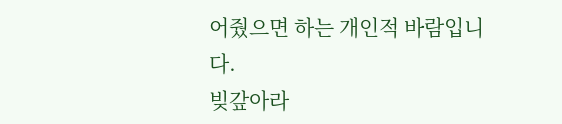어줬으면 하는 개인적 바람입니다.
빚갚아라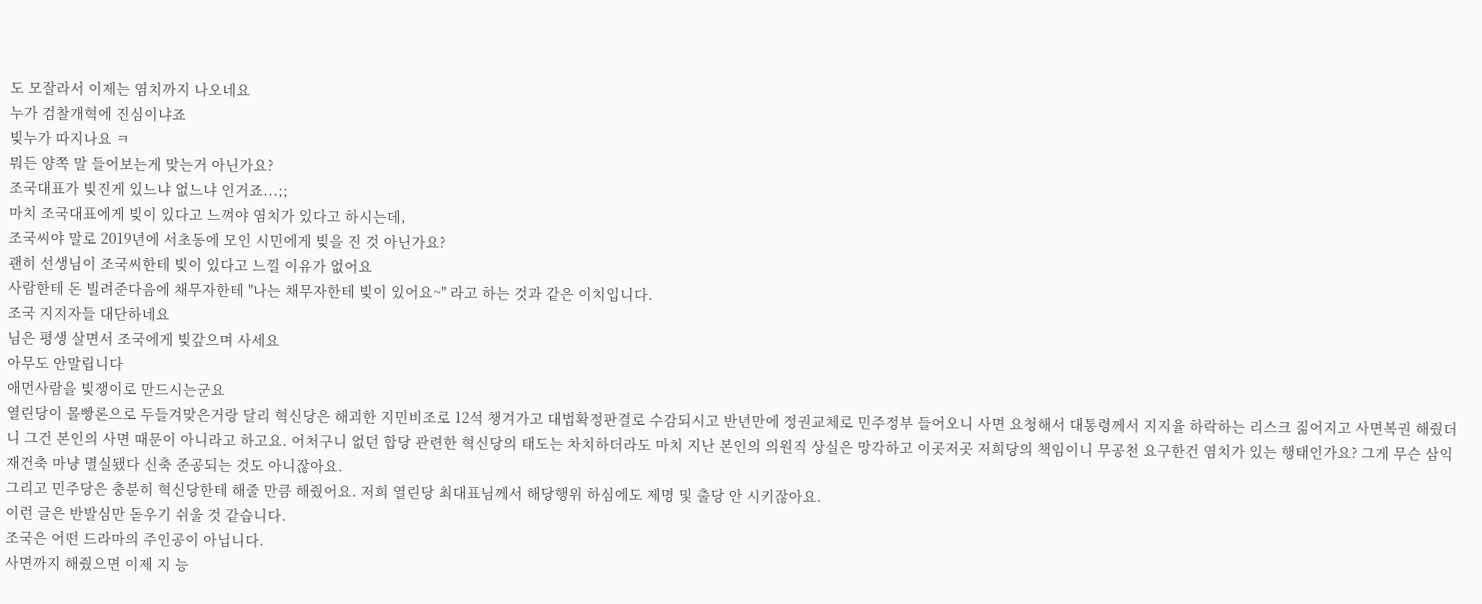도 모잘라서 이제는 염치까지 나오네요
누가 검찰개혁에 진심이냐죠
빚누가 따지나요 ㅋ
뭐든 양쪽 말 들어보는게 맞는거 아닌가요?
조국대표가 빚진게 있느냐 없느냐 인거죠...;;
마치 조국대표에게 빚이 있다고 느껴야 염치가 있다고 하시는데,
조국씨야 말로 2019년에 서초동에 모인 시민에게 빚을 진 것 아닌가요?
괜히 선생님이 조국씨한테 빚이 있다고 느낄 이유가 없어요
사람한테 돈 빌려준다음에 채무자한테 "나는 채무자한테 빚이 있어요~" 라고 하는 것과 같은 이치입니다.
조국 지지자들 대단하네요
님은 평생 살면서 조국에게 빚갚으며 사세요
아무도 안말립니다
애먼사람을 빚쟁이로 만드시는군요
열린당이 몰빵론으로 두들겨맞은거랑 달리 혁신당은 해괴한 지민비조로 12석 챙겨가고 대법확정판결로 수감되시고 반년만에 정권교체로 민주정부 들어오니 사면 요청해서 대통령께서 지지율 하락하는 리스크 짊어지고 사면복권 해줬더니 그건 본인의 사면 때문이 아니라고 하고요. 어처구니 없던 합당 관련한 혁신당의 태도는 차치하더라도 마치 지난 본인의 의원직 상실은 망각하고 이곳저곳 저희당의 책임이니 무공천 요구한건 염치가 있는 행태인가요? 그게 무슨 삼익 재건축 마냥 멸실됐다 신축 준공되는 것도 아니잖아요.
그리고 민주당은 충분히 혁신당한테 해줄 만큼 해줬어요. 저희 열린당 최대표님께서 해당행위 하심에도 제명 및 출당 안 시키잖아요.
이런 글은 반발심만 돋우기 쉬울 것 같습니다.
조국은 어떤 드라마의 주인공이 아닙니다.
사면까지 해줬으면 이제 지 능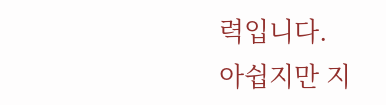력입니다.
아쉽지만 지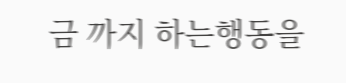금 까지 하는행동을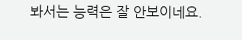봐서는 능력은 잘 안보이네요.